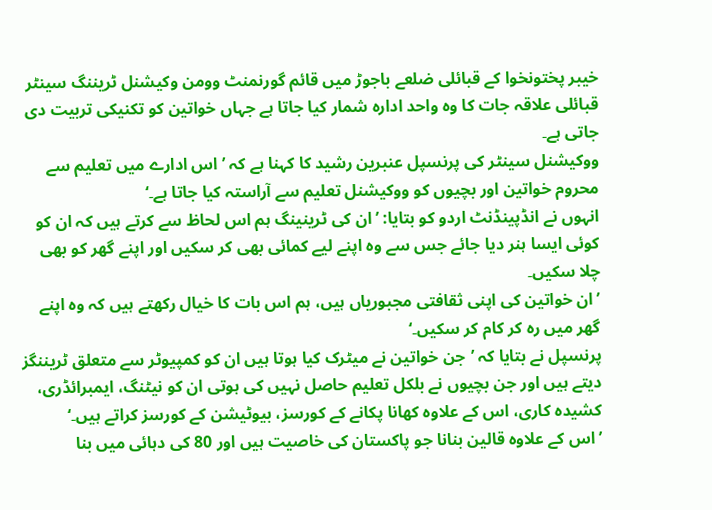خیبر پختونخوا کے قبائلی ضلعے باجوڑ میں قائم گورنمنٹ وومن وکیشنل ٹریننگ سینٹر قبائلی علاقہ جات کا وہ واحد ادارہ شمار کیا جاتا ہے جہاں خواتین کو تکنیکی تربیت دی جاتی ہے۔
ووکیشنل سینٹر کی پرنسپل عنبرین رشید کا کہنا ہے کہ ’اس ادارے میں تعلیم سے محروم خواتین اور بچیوں کو ووکیشنل تعلیم سے آراستہ کیا جاتا ہے۔‘
انہوں نے انڈپینڈنٹ اردو کو بتایا: ’ان کی ٹرینینگ ہم اس لحاظ سے کرتے ہیں کہ ان کو کوئی ایسا ہنر دیا جائے جس سے وہ اپنے لیے کمائی بھی کر سکیں اور اپنے گھر کو بھی چلا سکیں۔
’ان خواتین کی اپنی ثقافتی مجبوریاں ہیں، ہم اس بات کا خیال رکھتے ہیں کہ وہ اپنے گھر میں رہ کر کام کر سکیں۔‘
پرنسپل نے بتایا کہ ’جن خواتین نے میٹرک کیا ہوتا ہیں ان کو کمپیوٹر سے متعلق ٹریننگز دیتے ہیں اور جن بچیوں نے بلکل تعلیم حاصل نہیں کی ہوتی ان کو نیٹنگ، ایمبرائڈری، کشیدہ کاری، اس کے علاوہ کھانا پکانے کے کورسز، بیوٹیشن کے کورسز کراتے ہیں۔‘
’اس کے علاوہ قالین بنانا جو پاکستان کی خاصیت ہیں اور 80 کی دہائی میں بنا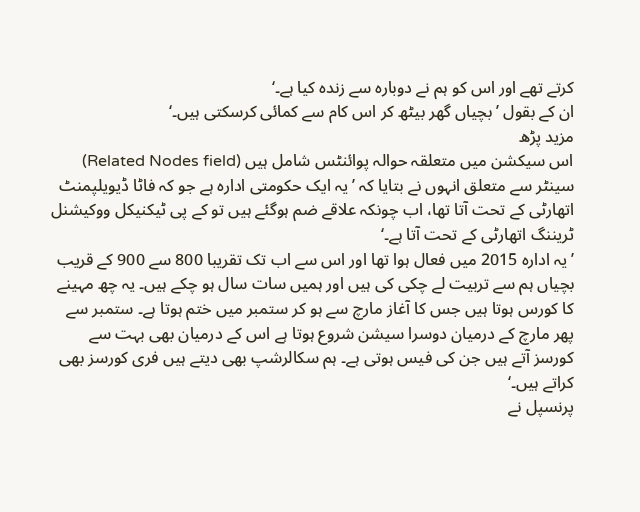کرتے تھے اور اس کو ہم نے دوبارہ سے زندہ کیا ہے۔‘
ان کے بقول ’بچیاں گھر بیٹھ کر اس کام سے کمائی کرسکتی ہیں۔‘
مزید پڑھ
اس سیکشن میں متعلقہ حوالہ پوائنٹس شامل ہیں (Related Nodes field)
سینٹر سے متعلق انہوں نے بتایا کہ ’یہ ایک حکومتی ادارہ ہے جو کہ فاٹا ڈیویلپمنٹ اتھارٹی کے تحت آتا تھا، اب چونکہ علاقے ضم ہوگئے ہیں تو کے پی ٹیکنیکل ووکیشنل ٹریننگ اتھارٹی کے تحت آتا ہے۔‘
’یہ ادارہ 2015 میں فعال ہوا تھا اور اس سے اب تک تقریبا 800 سے 900 کے قریب بچیاں ہم سے تربیت لے چکی کی ہیں اور ہمیں سات سال ہو چکے ہیں۔ یہ چھ مہینے کا کورس ہوتا ہیں جس کا آغاز مارچ سے ہو کر ستمبر میں ختم ہوتا ہے۔ ستمبر سے پھر مارچ کے درمیان دوسرا سیشن شروع ہوتا ہے اس کے درمیان بھی بہت سے کورسز آتے ہیں جن کی فیس ہوتی ہے۔ ہم سکالرشپ بھی دیتے ہیں فری کورسز بھی کراتے ہیں۔‘
پرنسپل نے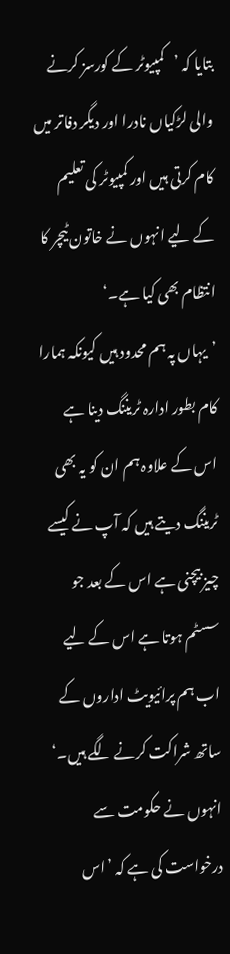بتایا کہ ’کمپیوٹر کے کورسز کرنے والی لڑکیاں نادرا اور دیگر دفاتر میں کام کرتی ہیں اور کمپیوٹر کی تعلیم کے لیے انہوں نے خاتون ٹیچر کا انتظام بھی کیا ہے۔‘
’یہاں پہ ہم محدود ہیں کیونکہ ہمارا کام بطور ادارہ ٹریننگ دینا ہے اس کے علاوہ ہم ان کو یہ بھی ٹریننگ دیتے ہیں کہ آپ نے کیسے چیز بیچنی ہے اس کے بعد جو سسٹم ہوتا ہے اس کے لیے اب ہم پرائیویٹ اداروں کے ساتھ شراکت کرنے لگے ہیں۔‘
انہوں نے حکومت سے درخواست کی ہے کہ ’اس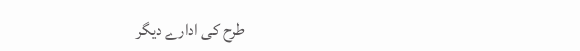طرح کی ادارے دیگر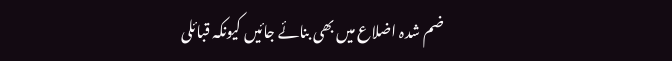ضم شدہ اضلاع میں بھی بنائے جائیں کیونکہ قبائلی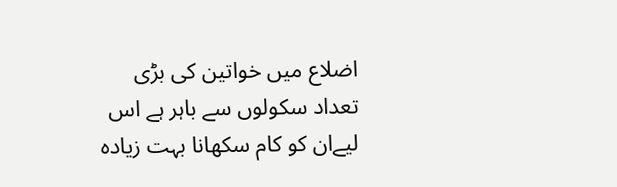اضلاع میں خواتین کی بڑی تعداد سکولوں سے باہر ہے اس لیےان کو کام سکھانا بہت زیادہ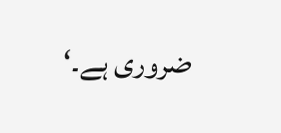ضروری ہے۔‘